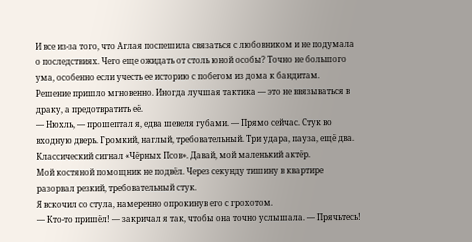И все из-за того, что Аглая поспешила связаться с любовником и не подумала о последствиях. Чего еще ожидать от столь юной особы? Точно не большого ума, особенно если учесть ее историю с побегом из дома к бандитам.
Решение пришло мгновенно. Иногда лучшая тактика — это не ввязываться в драку, а предотвратить её.
— Нюхль, — прошептал я, едва шевеля губами. — Прямо сейчас. Стук во входную дверь. Громкий, наглый, требовательный. Три удара, пауза, ещё два. Классический сигнал «Чёрных Псов». Давай, мой маленький актёр.
Мой костяной помощник не подвёл. Через секунду тишину в квартире разорвал резкий, требовательный стук.
Я вскочил со стула, намеренно опрокинув его с грохотом.
— Кто-то пришёл! — закричал я так, чтобы она точно услышала. — Прячьтесь!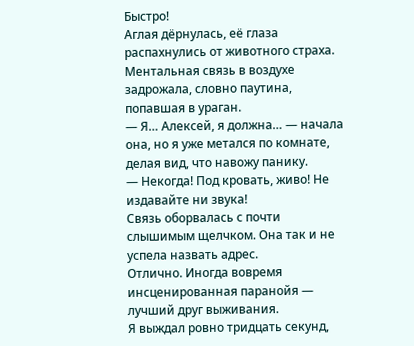Быстро!
Аглая дёрнулась, её глаза распахнулись от животного страха. Ментальная связь в воздухе задрожала, словно паутина, попавшая в ураган.
— Я… Алексей, я должна… — начала она, но я уже метался по комнате, делая вид, что навожу панику.
— Некогда! Под кровать, живо! Не издавайте ни звука!
Связь оборвалась с почти слышимым щелчком. Она так и не успела назвать адрес.
Отлично. Иногда вовремя инсценированная паранойя — лучший друг выживания.
Я выждал ровно тридцать секунд,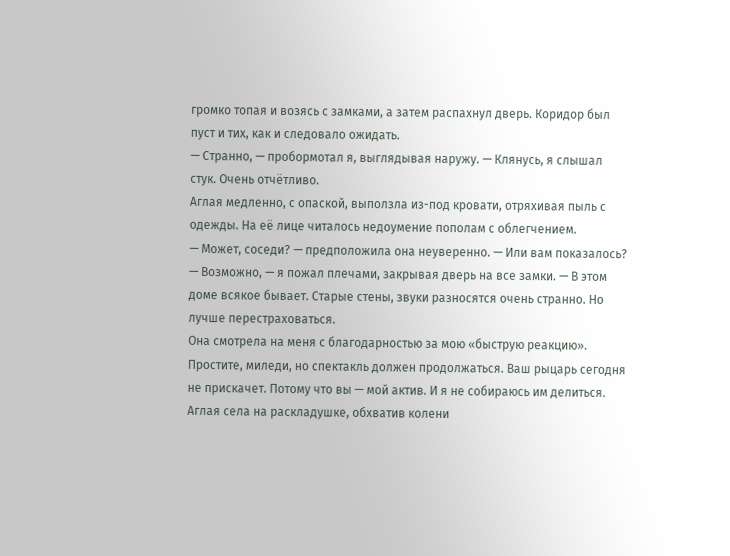громко топая и возясь с замками, а затем распахнул дверь. Коридор был пуст и тих, как и следовало ожидать.
— Странно, — пробормотал я, выглядывая наружу. — Клянусь, я слышал стук. Очень отчётливо.
Аглая медленно, с опаской, выползла из-под кровати, отряхивая пыль с одежды. На её лице читалось недоумение пополам с облегчением.
— Может, соседи? — предположила она неуверенно. — Или вам показалось?
— Возможно, — я пожал плечами, закрывая дверь на все замки. — В этом доме всякое бывает. Старые стены, звуки разносятся очень странно. Но лучше перестраховаться.
Она смотрела на меня с благодарностью за мою «быструю реакцию».
Простите, миледи, но спектакль должен продолжаться. Ваш рыцарь сегодня не прискачет. Потому что вы — мой актив. И я не собираюсь им делиться.
Аглая села на раскладушке, обхватив колени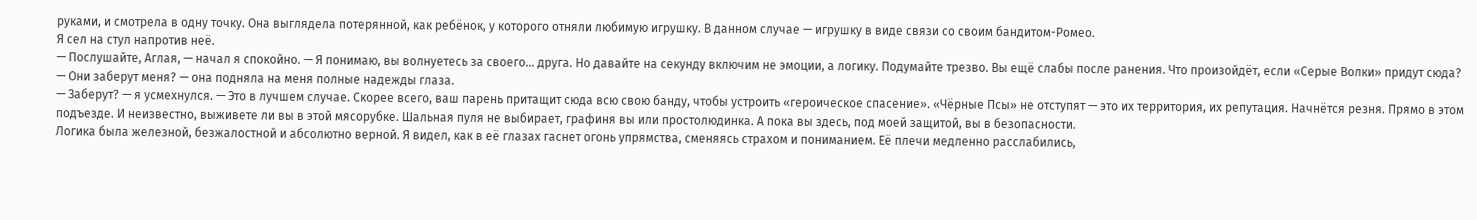руками, и смотрела в одну точку. Она выглядела потерянной, как ребёнок, у которого отняли любимую игрушку. В данном случае — игрушку в виде связи со своим бандитом-Ромео.
Я сел на стул напротив неё.
— Послушайте, Аглая, — начал я спокойно. — Я понимаю, вы волнуетесь за своего… друга. Но давайте на секунду включим не эмоции, а логику. Подумайте трезво. Вы ещё слабы после ранения. Что произойдёт, если «Серые Волки» придут сюда?
— Они заберут меня? — она подняла на меня полные надежды глаза.
— Заберут? — я усмехнулся. — Это в лучшем случае. Скорее всего, ваш парень притащит сюда всю свою банду, чтобы устроить «героическое спасение». «Чёрные Псы» не отступят — это их территория, их репутация. Начнётся резня. Прямо в этом подъезде. И неизвестно, выживете ли вы в этой мясорубке. Шальная пуля не выбирает, графиня вы или простолюдинка. А пока вы здесь, под моей защитой, вы в безопасности.
Логика была железной, безжалостной и абсолютно верной. Я видел, как в её глазах гаснет огонь упрямства, сменяясь страхом и пониманием. Её плечи медленно расслабились,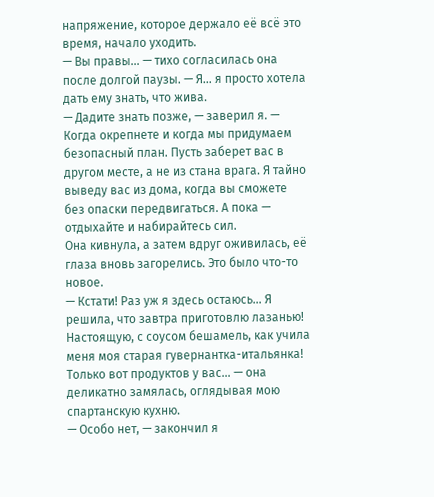напряжение, которое держало её всё это время, начало уходить.
— Вы правы… — тихо согласилась она после долгой паузы. — Я… я просто хотела дать ему знать, что жива.
— Дадите знать позже, — заверил я. — Когда окрепнете и когда мы придумаем безопасный план. Пусть заберет вас в другом месте, а не из стана врага. Я тайно выведу вас из дома, когда вы сможете без опаски передвигаться. А пока — отдыхайте и набирайтесь сил.
Она кивнула, а затем вдруг оживилась, её глаза вновь загорелись. Это было что-то новое.
— Кстати! Раз уж я здесь остаюсь… Я решила, что завтра приготовлю лазанью! Настоящую, с соусом бешамель, как учила меня моя старая гувернантка-итальянка! Только вот продуктов у вас… — она деликатно замялась, оглядывая мою спартанскую кухню.
— Особо нет, — закончил я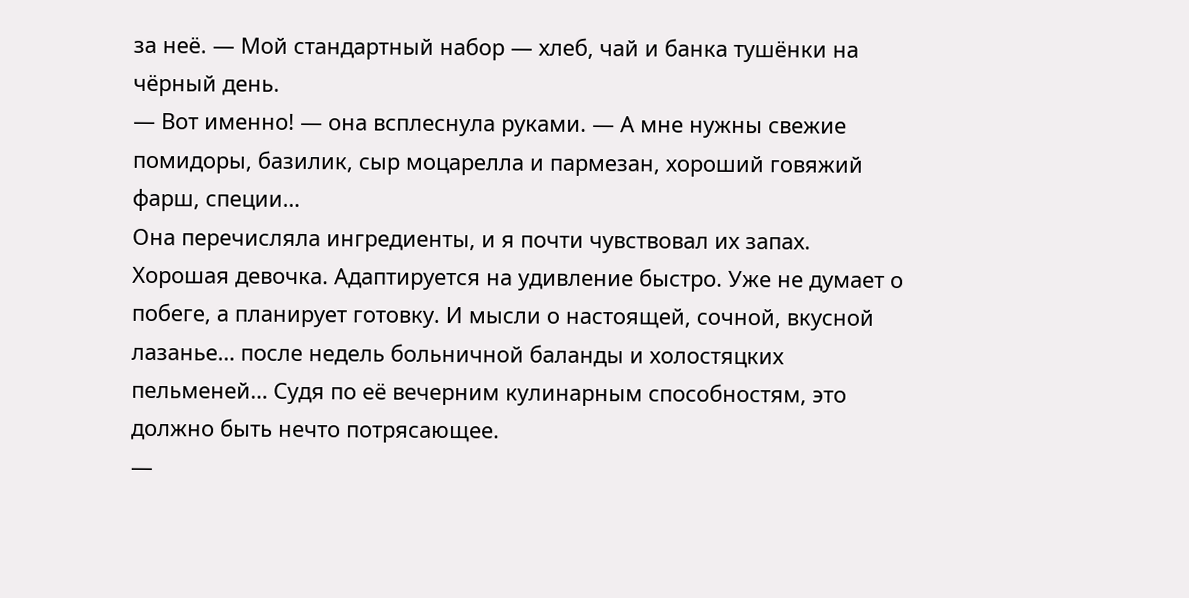за неё. — Мой стандартный набор — хлеб, чай и банка тушёнки на чёрный день.
— Вот именно! — она всплеснула руками. — А мне нужны свежие помидоры, базилик, сыр моцарелла и пармезан, хороший говяжий фарш, специи…
Она перечисляла ингредиенты, и я почти чувствовал их запах.
Хорошая девочка. Адаптируется на удивление быстро. Уже не думает о побеге, а планирует готовку. И мысли о настоящей, сочной, вкусной лазанье… после недель больничной баланды и холостяцких пельменей… Судя по её вечерним кулинарным способностям, это должно быть нечто потрясающее.
—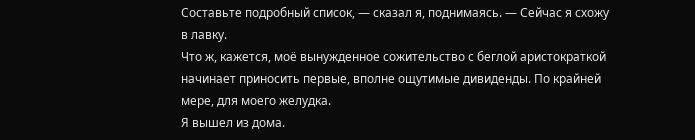Составьте подробный список, — сказал я, поднимаясь. — Сейчас я схожу в лавку.
Что ж, кажется, моё вынужденное сожительство с беглой аристократкой начинает приносить первые, вполне ощутимые дивиденды. По крайней мере, для моего желудка.
Я вышел из дома.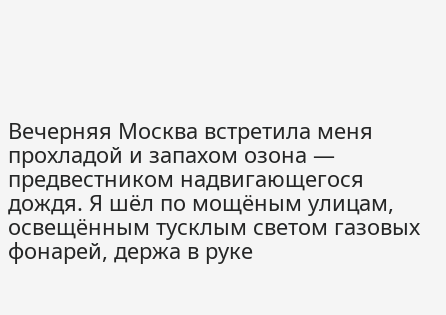Вечерняя Москва встретила меня прохладой и запахом озона — предвестником надвигающегося дождя. Я шёл по мощёным улицам, освещённым тусклым светом газовых фонарей, держа в руке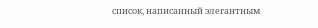список, написанный элегантным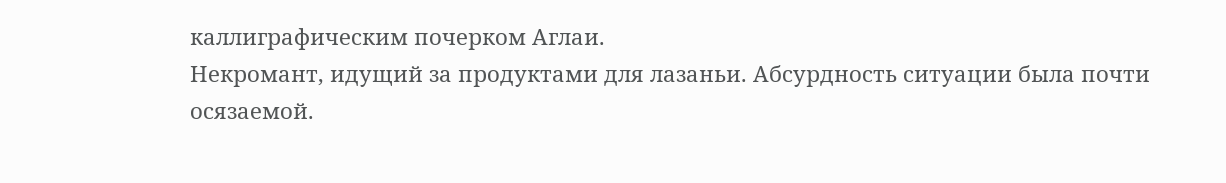каллиграфическим почерком Аглаи.
Некромант, идущий за продуктами для лазаньи. Абсурдность ситуации была почти осязаемой.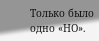Только было одно «НО».